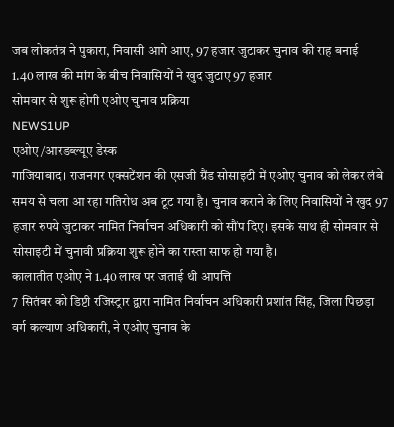जब लोकतंत्र ने पुकारा, निवासी आगे आए, 97 हजार जुटाकर चुनाव की राह बनाई
1.40 लाख की मांग के बीच निवासियों ने खुद जुटाए 97 हजार
सोमवार से शुरू होगी एओए चुनाव प्रक्रिया
NEWS1UP
एओए/आरडब्ल्यूए डेस्क
गाजियाबाद। राजनगर एक्सटेंशन की एसजी ग्रैंड सोसाइटी में एओए चुनाव को लेकर लंबे समय से चला आ रहा गतिरोध अब टूट गया है। चुनाव कराने के लिए निवासियों ने खुद 97 हजार रुपये जुटाकर नामित निर्वाचन अधिकारी को सौंप दिए। इसके साथ ही सोमवार से सोसाइटी में चुनावी प्रक्रिया शुरू होने का रास्ता साफ हो गया है।
कालातीत एओए ने 1.40 लाख पर जताई थी आपत्ति
7 सितंबर को डिप्टी रजिस्ट्रार द्वारा नामित निर्वाचन अधिकारी प्रशांत सिंह, जिला पिछड़ा वर्ग कल्याण अधिकारी, ने एओए चुनाव के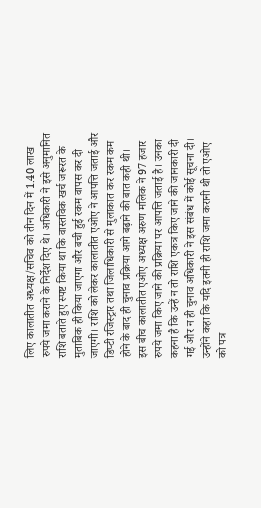लिए कालातीत अध्यक्ष/सचिव को तीन दिन में 1.40 लाख रुपये जमा कराने के निर्देश दिए थे। अधिकारी ने इसे अनुमानित राशि बताते हुए स्पष्ट किया था कि वास्तविक खर्च जरूरत के मुताबिक ही किया जाएगा और बची हुई रकम वापस कर दी जाएगी। राशि को लेकर कालातीत एओए ने आपत्ति जताई और डिप्टी रजिस्ट्रार तथा जिलाधिकारी से मुलाकात कर रकम कम होने के बाद ही चुनाव प्रक्रिया आगे बढ़ाने की बात कही थी।
इस बीच कालातीत एओए अध्यक्ष अरुण मलिक ने 97 हजार रुपये जमा किए जाने की प्रक्रिया पर आपत्ति जताई है। उनका कहना है कि उन्हें न तो राशि एकत्र किए जाने की जानकारी दी गई और न ही चुनाव अधिकारी ने इस संबंध में कोई सूचना दी। उन्होंने कहा कि यदि इतनी ही राशि जमा करानी थी तो एओए को पत्र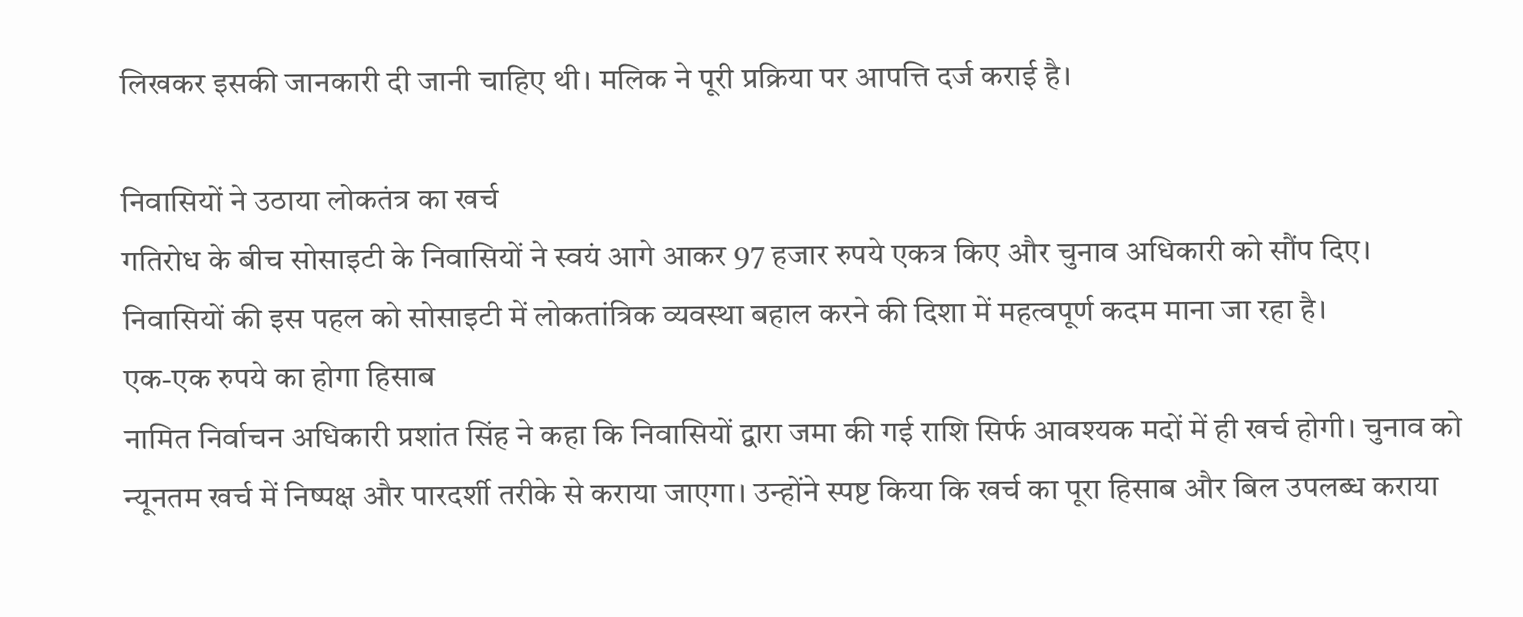लिखकर इसकी जानकारी दी जानी चाहिए थी। मलिक ने पूरी प्रक्रिया पर आपत्ति दर्ज कराई है।

निवासियों ने उठाया लोकतंत्र का खर्च
गतिरोध के बीच सोसाइटी के निवासियों ने स्वयं आगे आकर 97 हजार रुपये एकत्र किए और चुनाव अधिकारी को सौंप दिए। निवासियों की इस पहल को सोसाइटी में लोकतांत्रिक व्यवस्था बहाल करने की दिशा में महत्वपूर्ण कदम माना जा रहा है।
एक-एक रुपये का होगा हिसाब
नामित निर्वाचन अधिकारी प्रशांत सिंह ने कहा कि निवासियों द्वारा जमा की गई राशि सिर्फ आवश्यक मदों में ही खर्च होगी। चुनाव को न्यूनतम खर्च में निष्पक्ष और पारदर्शी तरीके से कराया जाएगा। उन्होंने स्पष्ट किया कि खर्च का पूरा हिसाब और बिल उपलब्ध कराया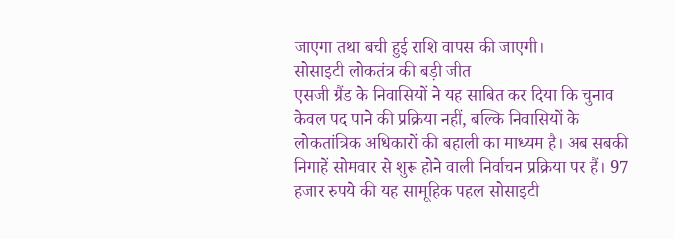जाएगा तथा बची हुई राशि वापस की जाएगी।
सोसाइटी लोकतंत्र की बड़ी जीत
एसजी ग्रैंड के निवासियों ने यह साबित कर दिया कि चुनाव केवल पद पाने की प्रक्रिया नहीं, बल्कि निवासियों के लोकतांत्रिक अधिकारों की बहाली का माध्यम है। अब सबकी निगाहें सोमवार से शुरू होने वाली निर्वाचन प्रक्रिया पर हैं। 97 हजार रुपये की यह सामूहिक पहल सोसाइटी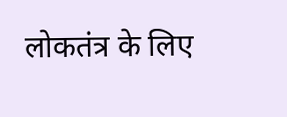लोकतंत्र के लिए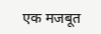एक मजबूत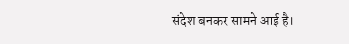संदेश बनकर सामने आई है।